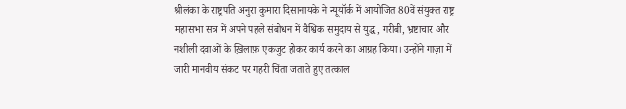श्रीलंका के राष्ट्रपति अनुरा कुमारा दिसानायके ने न्यूयॉर्क में आयोजित 80वें संयुक्त राष्ट्र महासभा सत्र में अपने पहले संबोधन में वैश्विक समुदाय से युद्ध, गरीबी, भ्रष्टाचार और नशीली दवाओं के ख़िलाफ़ एकजुट होकर कार्य करने का आग्रह किया। उन्होंने गाज़ा में जारी मानवीय संकट पर गहरी चिंता जताते हुए तत्काल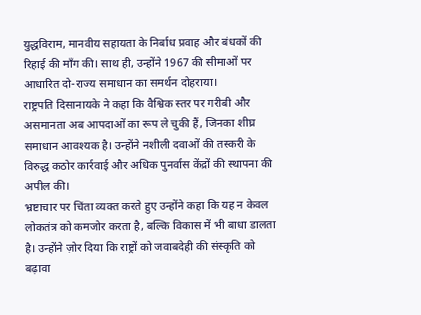युद्धविराम, मानवीय सहायता के निर्बाध प्रवाह और बंधकों की रिहाई की माँग की। साथ ही, उन्होंने 1967 की सीमाओं पर आधारित दो-राज्य समाधान का समर्थन दोहराया।
राष्ट्रपति दिसानायके ने कहा कि वैश्विक स्तर पर गरीबी और असमानता अब आपदाओं का रूप ले चुकी हैं, जिनका शीघ्र समाधान आवश्यक है। उन्होंने नशीली दवाओं की तस्करी के विरुद्ध कठोर कार्रवाई और अधिक पुनर्वास केंद्रों की स्थापना की अपील की।
भ्रष्टाचार पर चिंता व्यक्त करते हुए उन्होंने कहा कि यह न केवल लोकतंत्र को कमजोर करता है, बल्कि विकास में भी बाधा डालता है। उन्होंने ज़ोर दिया कि राष्ट्रों को जवाबदेही की संस्कृति को बढ़ावा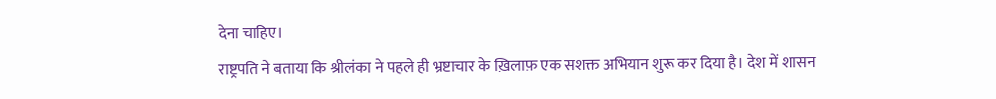देना चाहिए।
राष्ट्रपति ने बताया कि श्रीलंका ने पहले ही भ्रष्टाचार के ख़िलाफ़ एक सशक्त अभियान शुरू कर दिया है। देश में शासन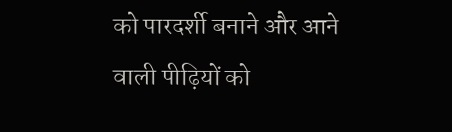को पारदर्शी बनाने और आने वाली पीढ़ियों को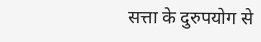सत्ता के दुरुपयोग से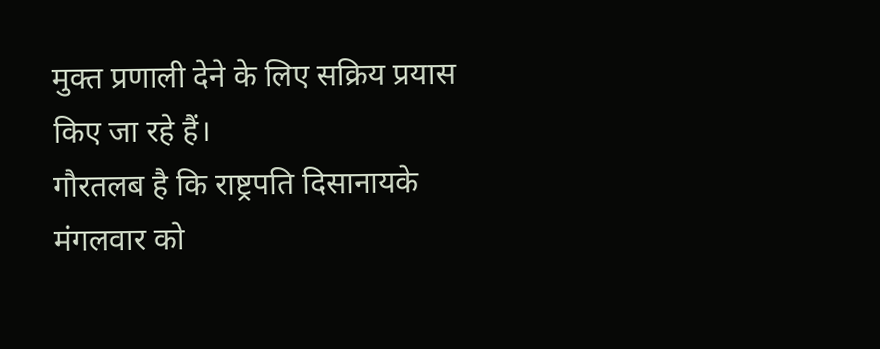मुक्त प्रणाली देने के लिए सक्रिय प्रयास किए जा रहे हैं।
गौरतलब है कि राष्ट्रपति दिसानायके मंगलवार को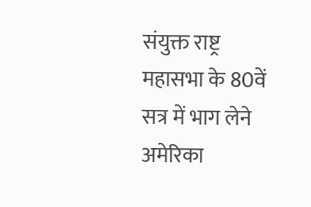संयुक्त राष्ट्र महासभा के 80वें सत्र में भाग लेने अमेरिका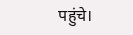पहुंचे।